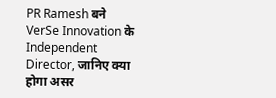PR Ramesh बने VerSe Innovation के Independent Director, जानिए क्या होगा असर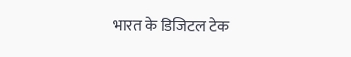भारत के डिजिटल टेक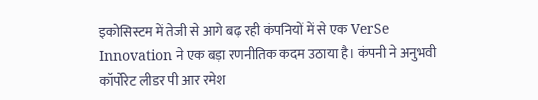इकोसिस्टम में तेजी से आगे बढ़ रही कंपनियों में से एक VerSe Innovation ने एक बड़ा रणनीतिक कदम उठाया है। कंपनी ने अनुभवी कॉर्पोरेट लीडर पी आर रमेश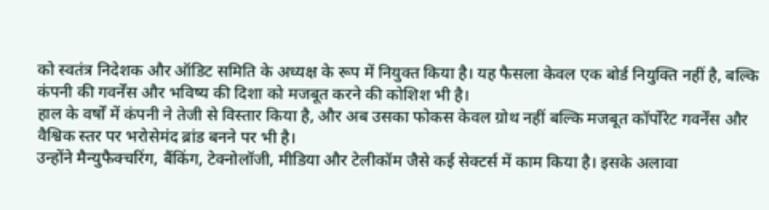को स्वतंत्र निदेशक और ऑडिट समिति के अध्यक्ष के रूप में नियुक्त किया है। यह फैसला केवल एक बोर्ड नियुक्ति नहीं है, बल्कि कंपनी की गवर्नेंस और भविष्य की दिशा को मजबूत करने की कोशिश भी है।
हाल के वर्षों में कंपनी ने तेजी से विस्तार किया है, और अब उसका फोकस केवल ग्रोथ नहीं बल्कि मजबूत कॉर्पोरेट गवर्नेंस और वैश्विक स्तर पर भरोसेमंद ब्रांड बनने पर भी है।
उन्होंने मैन्युफैक्चरिंग, बैंकिंग, टेक्नोलॉजी, मीडिया और टेलीकॉम जैसे कई सेक्टर्स में काम किया है। इसके अलावा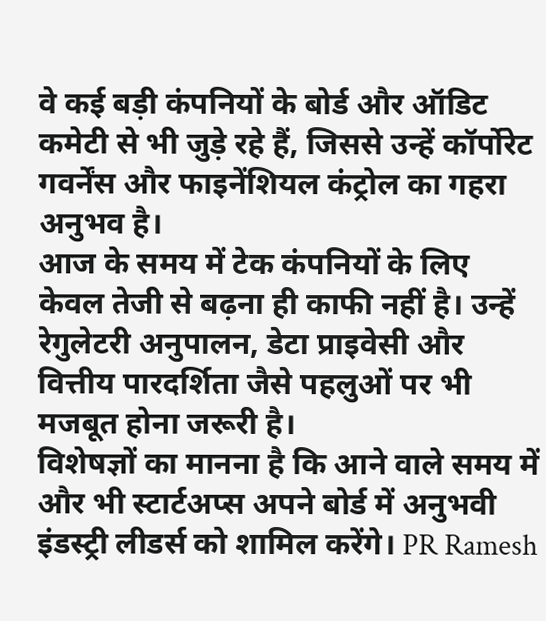वे कई बड़ी कंपनियों के बोर्ड और ऑडिट कमेटी से भी जुड़े रहे हैं, जिससे उन्हें कॉर्पोरेट गवर्नेंस और फाइनेंशियल कंट्रोल का गहरा अनुभव है।
आज के समय में टेक कंपनियों के लिए केवल तेजी से बढ़ना ही काफी नहीं है। उन्हें रेगुलेटरी अनुपालन, डेटा प्राइवेसी और वित्तीय पारदर्शिता जैसे पहलुओं पर भी मजबूत होना जरूरी है।
विशेषज्ञों का मानना है कि आने वाले समय में और भी स्टार्टअप्स अपने बोर्ड में अनुभवी इंडस्ट्री लीडर्स को शामिल करेंगे। PR Ramesh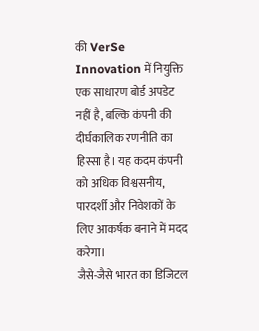की VerSe Innovation में नियुक्ति एक साधारण बोर्ड अपडेट नहीं है, बल्कि कंपनी की दीर्घकालिक रणनीति का हिस्सा है। यह कदम कंपनी को अधिक विश्वसनीय, पारदर्शी और निवेशकों के लिए आकर्षक बनाने में मदद करेगा।
जैसे-जैसे भारत का डिजिटल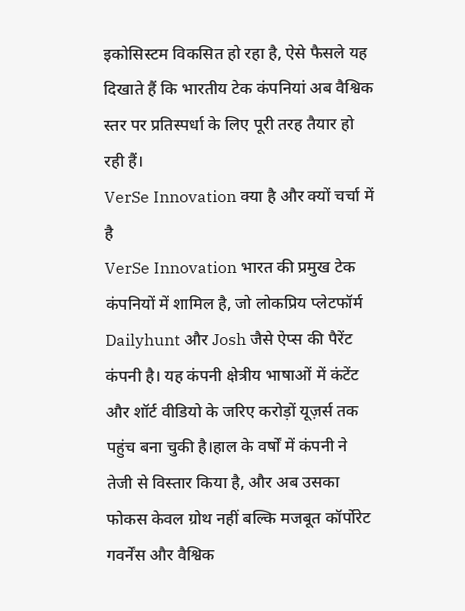इकोसिस्टम विकसित हो रहा है, ऐसे फैसले यह दिखाते हैं कि भारतीय टेक कंपनियां अब वैश्विक स्तर पर प्रतिस्पर्धा के लिए पूरी तरह तैयार हो रही हैं।
VerSe Innovation क्या है और क्यों चर्चा में है
VerSe Innovation भारत की प्रमुख टेक कंपनियों में शामिल है, जो लोकप्रिय प्लेटफॉर्म Dailyhunt और Josh जैसे ऐप्स की पैरेंट कंपनी है। यह कंपनी क्षेत्रीय भाषाओं में कंटेंट और शॉर्ट वीडियो के जरिए करोड़ों यूज़र्स तक पहुंच बना चुकी है।हाल के वर्षों में कंपनी ने तेजी से विस्तार किया है, और अब उसका फोकस केवल ग्रोथ नहीं बल्कि मजबूत कॉर्पोरेट गवर्नेंस और वैश्विक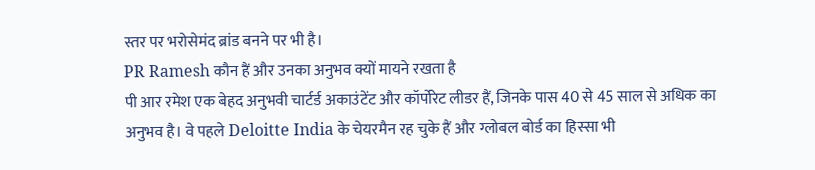स्तर पर भरोसेमंद ब्रांड बनने पर भी है।
PR Ramesh कौन हैं और उनका अनुभव क्यों मायने रखता है
पी आर रमेश एक बेहद अनुभवी चार्टर्ड अकाउंटेंट और कॉर्पोरेट लीडर हैं, जिनके पास 40 से 45 साल से अधिक का अनुभव है। वे पहले Deloitte India के चेयरमैन रह चुके हैं और ग्लोबल बोर्ड का हिस्सा भी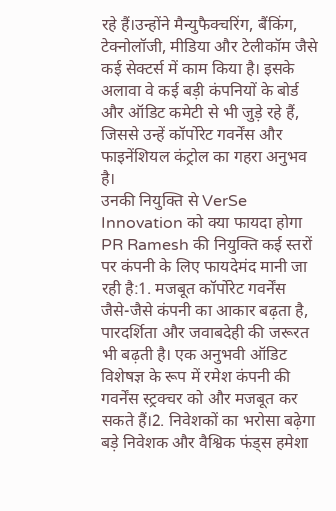रहे हैं।उन्होंने मैन्युफैक्चरिंग, बैंकिंग, टेक्नोलॉजी, मीडिया और टेलीकॉम जैसे कई सेक्टर्स में काम किया है। इसके अलावा वे कई बड़ी कंपनियों के बोर्ड और ऑडिट कमेटी से भी जुड़े रहे हैं, जिससे उन्हें कॉर्पोरेट गवर्नेंस और फाइनेंशियल कंट्रोल का गहरा अनुभव है।
उनकी नियुक्ति से VerSe Innovation को क्या फायदा होगा
PR Ramesh की नियुक्ति कई स्तरों पर कंपनी के लिए फायदेमंद मानी जा रही है:1. मजबूत कॉर्पोरेट गवर्नेंस
जैसे-जैसे कंपनी का आकार बढ़ता है, पारदर्शिता और जवाबदेही की जरूरत भी बढ़ती है। एक अनुभवी ऑडिट विशेषज्ञ के रूप में रमेश कंपनी की गवर्नेंस स्ट्रक्चर को और मजबूत कर सकते हैं।2. निवेशकों का भरोसा बढ़ेगा
बड़े निवेशक और वैश्विक फंड्स हमेशा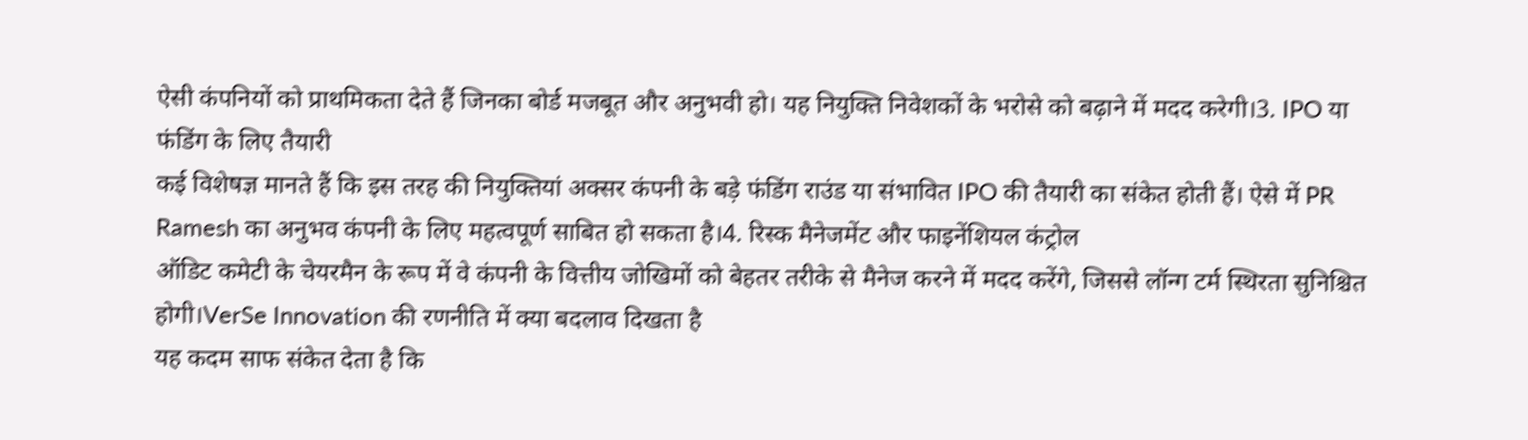ऐसी कंपनियों को प्राथमिकता देते हैं जिनका बोर्ड मजबूत और अनुभवी हो। यह नियुक्ति निवेशकों के भरोसे को बढ़ाने में मदद करेगी।3. IPO या फंडिंग के लिए तैयारी
कई विशेषज्ञ मानते हैं कि इस तरह की नियुक्तियां अक्सर कंपनी के बड़े फंडिंग राउंड या संभावित IPO की तैयारी का संकेत होती हैं। ऐसे में PR Ramesh का अनुभव कंपनी के लिए महत्वपूर्ण साबित हो सकता है।4. रिस्क मैनेजमेंट और फाइनेंशियल कंट्रोल
ऑडिट कमेटी के चेयरमैन के रूप में वे कंपनी के वित्तीय जोखिमों को बेहतर तरीके से मैनेज करने में मदद करेंगे, जिससे लॉन्ग टर्म स्थिरता सुनिश्चित होगी।VerSe Innovation की रणनीति में क्या बदलाव दिखता है
यह कदम साफ संकेत देता है कि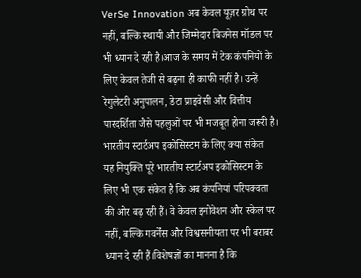VerSe Innovation अब केवल यूज़र ग्रोथ पर नहीं, बल्कि स्थायी और जिम्मेदार बिजनेस मॉडल पर भी ध्यान दे रही है।आज के समय में टेक कंपनियों के लिए केवल तेजी से बढ़ना ही काफी नहीं है। उन्हें रेगुलेटरी अनुपालन, डेटा प्राइवेसी और वित्तीय पारदर्शिता जैसे पहलुओं पर भी मजबूत होना जरूरी है।
भारतीय स्टार्टअप इकोसिस्टम के लिए क्या संकेत
यह नियुक्ति पूरे भारतीय स्टार्टअप इकोसिस्टम के लिए भी एक संकेत है कि अब कंपनियां परिपक्वता की ओर बढ़ रही हैं। वे केवल इनोवेशन और स्केल पर नहीं, बल्कि गवर्नेंस और विश्वसनीयता पर भी बराबर ध्यान दे रही हैं।विशेषज्ञों का मानना है कि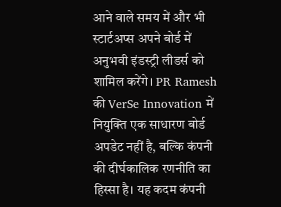आने वाले समय में और भी स्टार्टअप्स अपने बोर्ड में अनुभवी इंडस्ट्री लीडर्स को शामिल करेंगे। PR Ramesh की VerSe Innovation में नियुक्ति एक साधारण बोर्ड अपडेट नहीं है, बल्कि कंपनी की दीर्घकालिक रणनीति का हिस्सा है। यह कदम कंपनी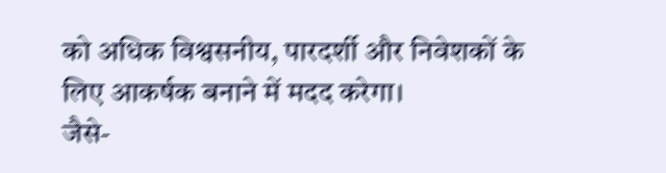को अधिक विश्वसनीय, पारदर्शी और निवेशकों के लिए आकर्षक बनाने में मदद करेगा।
जैसे-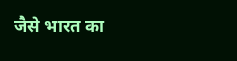जैसे भारत का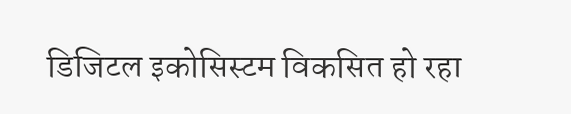डिजिटल इकोसिस्टम विकसित हो रहा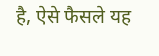है, ऐसे फैसले यह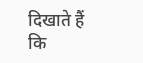दिखाते हैं कि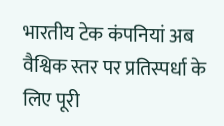भारतीय टेक कंपनियां अब वैश्विक स्तर पर प्रतिस्पर्धा के लिए पूरी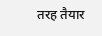तरह तैयार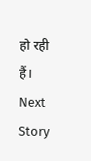हो रही हैं।
Next Story